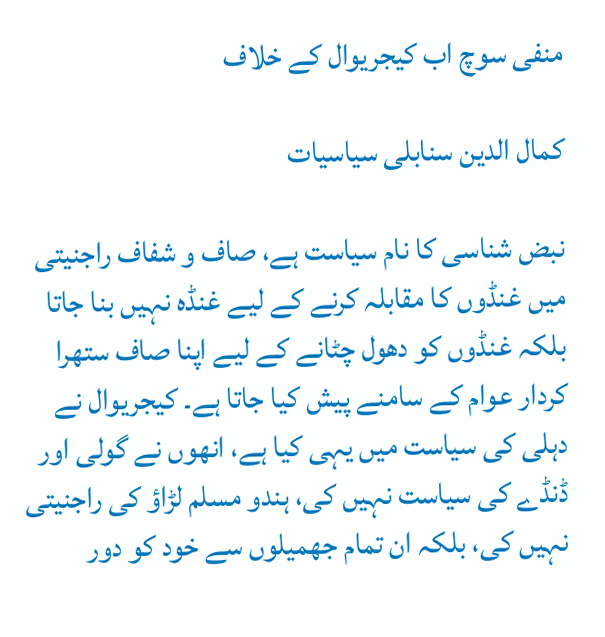منفی سوچ اب کیجریوال کے خلاف

کمال الدین سنابلی سیاسیات

نبض شناسی کا نام سیاست ہے، صاف و شفاف راجنیتی میں غنڈوں کا مقابلہ کرنے کے لیے غنڈہ نہیں بنا جاتا بلکہ غنڈوں کو دھول چٹانے کے لیے اپنا صاف ستھرا کردار عوام کے سامنے پیش کیا جاتا ہے۔ کیجریوال نے دہلی کی سیاست میں یہی کیا ہے، انھوں نے گولی اور ڈنڈے کی سیاست نہیں کی، ہندو مسلم لڑاؤ کی راجنیتی نہیں کی، بلکہ ان تمام جھمیلوں سے خود کو دور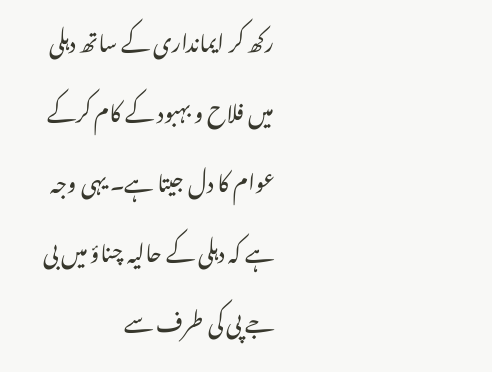رکھ کر ایمانداری کے ساتھ دہلی میں فلاح و بہبود کے کام کرکے عوام کا دل جیتا ہے۔ یہی وجہ ہے کہ دہلی کے حالیہ چناؤ میں بی جے پی کی طرف سے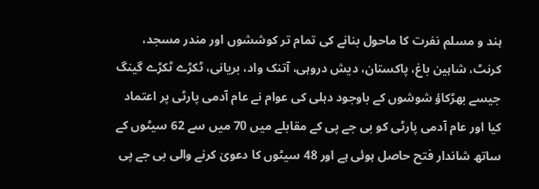ہند و مسلم نفرت کا ماحول بنانے کی تمام تر کوششوں اور مندر مسجد، کرنٹ، شاہین باغ، پاکستان، دیش دروہی، آتنک واد، بریانی، ٹکڑے ٹکڑے گینگ جیسے بھڑکاؤ شوشوں کے باوجود دہلی کی عوام نے عام آدمی پارٹی پر اعتماد کیا اور عام آدمی پارٹی کو بی جے پی کے مقابلے میں 70 میں سے 62 سیٹوں کے ساتھ شاندار فتح حاصل ہوئی ہے اور 48 سیٹوں کا دعویٰ کرنے والی بی جے پی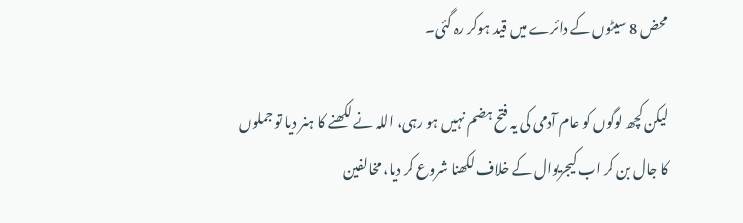محض 8 سیٹوں کے دائرے میں قید ہوکر رہ گئی۔

لیکن کچھ لوگوں کو عام آدمی کی یہ فتح ہضم نہیں ہو رہی، اللہ نے لکھنے کا ہنر دیا تو جملوں کا جال بن کر اب کیجریوال کے خلاف لکھنا شروع کر دیا، مخالفین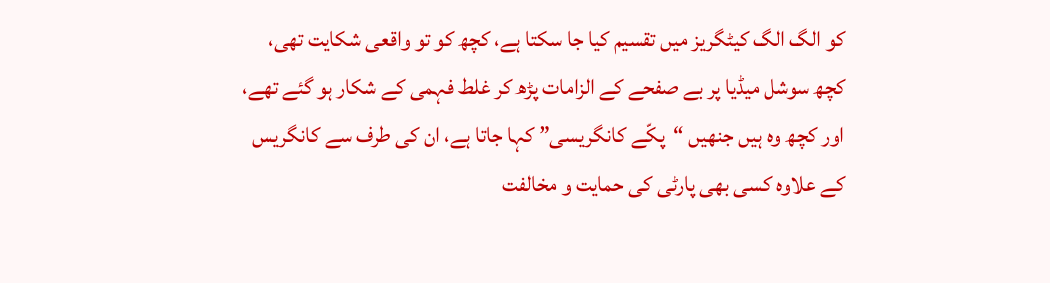کو الگ الگ کیٹگریز میں تقسیم کیا جا سکتا ہے، کچھ کو تو واقعی شکایت تھی، کچھ سوشل میڈیا پر بے صفحے کے الزامات پڑھ کر غلط فہمی کے شکار ہو گئے تھے، اور کچھ وہ ہیں جنھیں “پکّے کانگریسی” کہا جاتا ہے، ان کی طرف سے کانگریس کے علاوہ کسی بھی پارٹی کی حمایت و مخالفت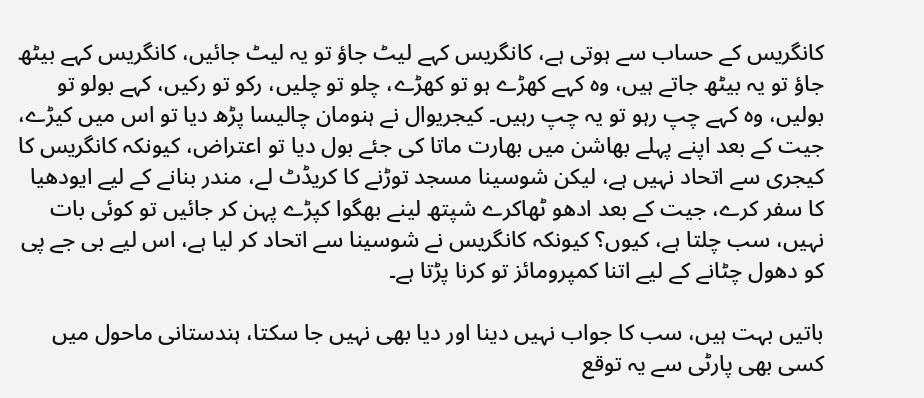کانگریس کے حساب سے ہوتی ہے، کانگریس کہے لیٹ جاؤ تو یہ لیٹ جائیں، کانگریس کہے بیٹھ جاؤ تو یہ بیٹھ جاتے ہیں، وہ کہے کھڑے ہو تو کھڑے، چلو تو چلیں، رکو تو رکیں، کہے بولو تو بولیں، وہ کہے چپ رہو تو یہ چپ رہیں۔ کیجریوال نے ہنومان چالیسا پڑھ دیا تو اس میں کیڑے، جیت کے بعد اپنے پہلے بھاشن میں بھارت ماتا کی جئے بول دیا تو اعتراض، کیونکہ کانگریس کا کیجری سے اتحاد نہیں ہے، لیکن شوسینا مسجد توڑنے کا کریڈٹ لے، مندر بنانے کے لیے ایودھیا کا سفر کرے، جیت کے بعد ادھو ٹھاکرے شپتھ لینے بھگوا کپڑے پہن کر جائیں تو کوئی بات نہیں، سب چلتا ہے، کیوں؟ کیونکہ کانگریس نے شوسینا سے اتحاد کر لیا ہے، اس لیے بی جے پی کو دھول چٹانے کے لیے اتنا کمپرومائز تو کرنا پڑتا ہے۔

باتیں بہت ہیں، سب کا جواب نہیں دینا اور دیا بھی نہیں جا سکتا، ہندستانی ماحول میں کسی بھی پارٹی سے یہ توقع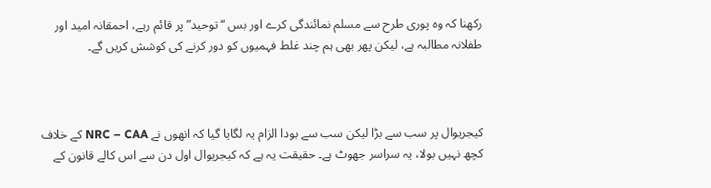رکھنا کہ وہ پوری طرح سے مسلم نمائندگی کرے اور بس “توحید” پر قائم رہے، احمقانہ امید اور طفلانہ مطالبہ ہے، لیکن پھر بھی ہم چند غلط فہمیوں کو دور کرنے کی کوشش کریں گے۔



کیجریوال پر سب سے بڑا لیکن سب سے بودا الزام یہ لگایا گیا کہ انھوں نے NRC – CAA کے خلاف کچھ نہیں بولا، یہ سراسر جھوٹ ہے۔ حقیقت یہ ہے کہ کیجریوال اول دن سے اس کالے قانون کے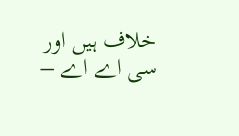خلاف ہیں اور سی اے اے –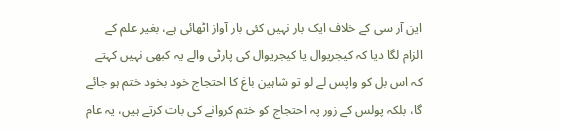این آر سی کے خلاف ایک بار نہیں کئی بار آواز اٹھائی ہے، بغیر علم کے الزام لگا دیا کہ کیجریوال یا کیجریوال کی پارٹی والے یہ کبھی نہیں کہتے کہ اس بل کو واپس لے لو تو شاہین باغ کا احتجاج خود بخود ختم ہو جائے گا، بلکہ پولس کے زور پہ احتجاج کو ختم کروانے کی بات کرتے ہیں، یہ عام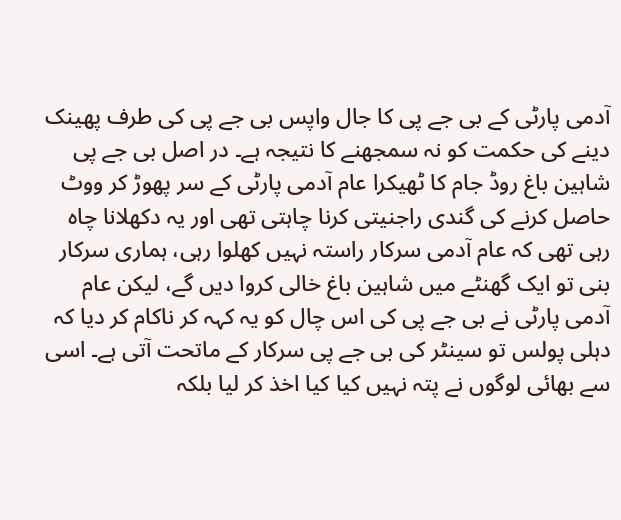آدمی پارٹی کے بی جے پی کا جال واپس بی جے پی کی طرف پھینک دینے کی حکمت کو نہ سمجھنے کا نتیجہ ہے۔ در اصل بی جے پی شاہین باغ روڈ جام کا ٹھیکرا عام آدمی پارٹی کے سر پھوڑ کر ووٹ حاصل کرنے کی گندی راجنیتی کرنا چاہتی تھی اور یہ دکھلانا چاہ رہی تھی کہ عام آدمی سرکار راستہ نہیں کھلوا رہی، ہماری سرکار بنی تو ایک گھنٹے میں شاہین باغ خالی کروا دیں گے، لیکن عام آدمی پارٹی نے بی جے پی کی اس چال کو یہ کہہ کر ناکام کر دیا کہ دہلی پولس تو سینٹر کی بی جے پی سرکار کے ماتحت آتی ہے۔ اسی سے بھائی لوگوں نے پتہ نہیں کیا کیا اخذ کر لیا بلکہ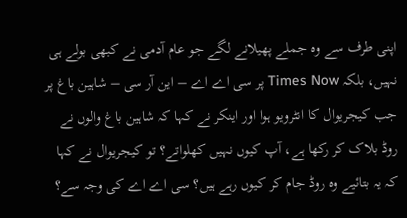اپنی طرف سے وہ جملے پھیلانے لگے جو عام آدمی نے کبھی بولے ہی نہیں، بلکہ Times Now پر سی اے اے – این آر سی – شاہین باغ پر جب کیجریوال کا انٹرویو ہوا اور اینکر نے کہا کہ شاہین باغ والوں نے روڈ بلاک کر رکھا ہے، آپ کیوں نہیں کھلواتے؟ تو کیجریوال نے کہا کہ یہ بتائیے وہ روڈ جام کر کیوں رہے ہیں؟ سی اے اے کی وجہ سے؟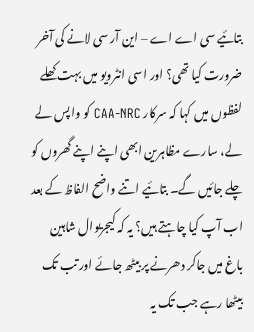بتائیے سی اے اے – این آر سی لانے کی آخر ضرورت کیا تھی؟ اور اسی انٹرویو میں بہت کھلے لفظوں میں کہا کہ سرکار CAA-NRC کو واپس لے لے، سارے مظاہرین ابھی اپنے اپنے گھروں کو چلے جائیں گے۔ بتائیے اتنے واضح الفاظ کے بعد اب آپ کیا چاہتے ہیں؟ یہ کہ کیجریوال شاہین باغ میں جاکر دھرنے پر بیٹھ جائے اور تب تک بیٹھا رہے جب تک یہ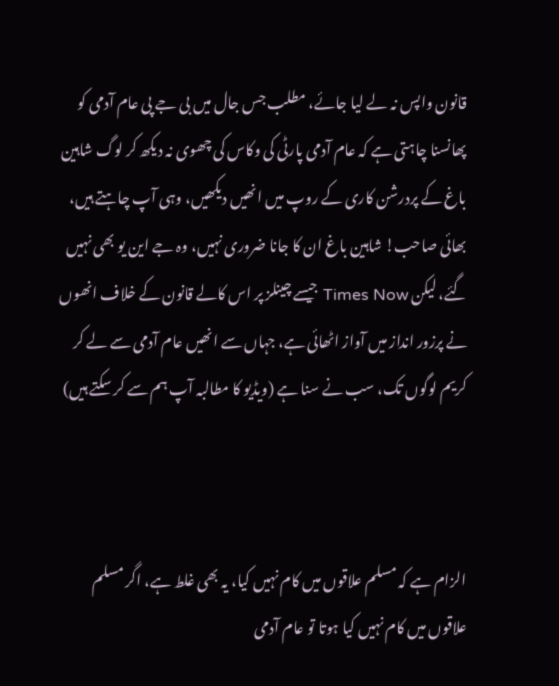قانون واپس نہ لے لیا جائے، مطلب جس جال میں بی جے پی عام آدمی کو پھانسنا چاہتی ہے کہ عام آدمی پارٹی کی وکاس کی چھوی نہ دیکھ کر لوگ شاہین باغ کے پردرشن کاری کے روپ میں انھیں دیکھیں، وہی آپ چاہتے ہیں، بھائی صاحب! شاہین باغ ان کا جانا ضروری نہیں، وہ جے این یو بھی نہیں گئے، لیکن Times Now جیسے چینلز پر اس کالے قانون کے خلاف انھوں نے پرزور انداز میں آواز اٹھائی ہے، جہاں سے انھیں عام آدمی سے لے کر کریم لوگوں تک، سب نے سنا ہے (ویڈیو کا مطالبہ آپ ہم سے کر سکتے ہیں)



الزام ہے کہ مسلم علاقوں میں کام نہیں کیا، یہ بھی غلط ہے، اگر مسلم علاقوں میں کام نہیں کیا ہوتا تو عام آدمی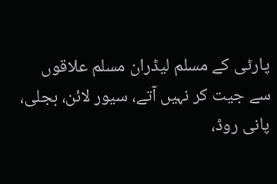پارٹی کے مسلم لیڈران مسلم علاقوں سے جیت کر نہیں آتے، سیور لائن، بجلی، پانی روڈ،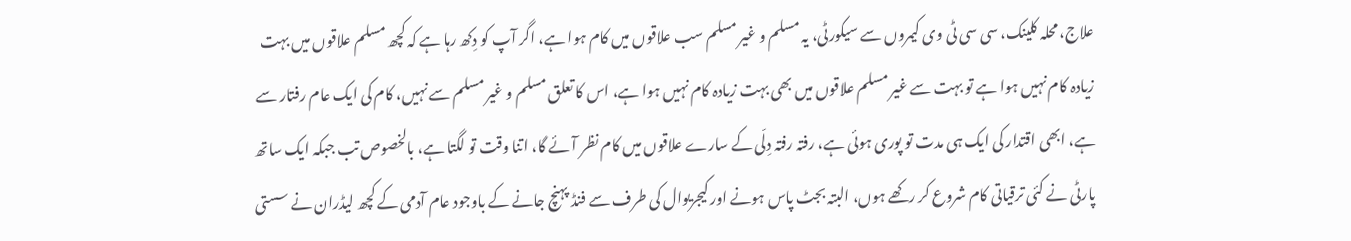علاج، محلہ کلینک، سی سی ٹی وی کیمروں سے سیکورٹی، یہ مسلم و غیر مسلم سب علاقوں میں کام ہوا ہے، اگر آپ کو دِکھ رہا ہے کہ کچھ مسلم علاقوں میں بہت زیادہ کام نہیں ہوا ہے تو بہت سے غیر مسلم علاقوں میں بھی بہت زیادہ کام نہیں ہوا ہے، اس کا تعلق مسلم و غیر مسلم سے نہیں، کام کی ایک عام رفتار سے ہے، ابھی اقتدار کی ایک ہی مدت تو پوری ہوئی ہے، رفتہ رفتہ دِلّی کے سارے علاقوں میں کام نظر آئے گا، اتنا وقت تو لگتا ہے، بالخصوص تب جبکہ ایک ساتھ پارٹی نے کئی ترقیاتی کام شروع کر رکھے ہوں، البتہ بجٹ پاس ہونے اور کیجریوال کی طرف سے فنڈ پہنچ جانے کے باوجود عام آدمی کے کچھ لیڈران نے سستی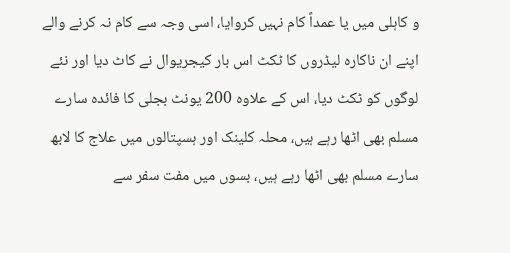و کاہلی میں یا عمداً کام نہیں کروایا، اسی وجہ سے کام نہ کرنے والے اپنے ان ناکارہ لیڈروں کا ٹکٹ اس بار کیجریوال نے کاٹ دیا اور نئے لوگوں کو ٹکٹ دیا، اس کے علاوہ 200 یونٹ بجلی کا فائدہ سارے مسلم بھی اٹھا رہے ہیں، محلہ کلینک اور ہسپتالوں میں علاج کا لابھ سارے مسلم بھی اٹھا رہے ہیں، بسوں میں مفت سفر سے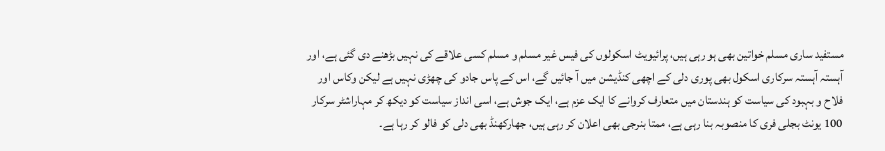مستفید ساری مسلم خواتین بھی ہو رہی ہیں، پرائیویٹ اسکولوں کی فیس غیر مسلم و مسلم کسی علاقے کی نہیں بڑھنے دی گئی ہے، اور آہستہ آہستہ سرکاری اسکول بھی پوری دلی کے اچھی کنڈیشن میں آ جائیں گے، اس کے پاس جادو کی چھڑی نہیں ہے لیکن وکاس اور فلاح و بہبود کی سیاست کو ہندستان میں متعارف کروانے کا ایک عزم ہے، ایک جوش ہے، اسی انداز سیاست کو دیکھ کر مہاراشٹر سرکار 100 یونٹ بجلی فری کا منصوبہ بنا رہی ہے، ممتا بنرجی بھی اعلان کر رہی ہیں، جھارکھنڈ بھی دلی کو فالو کر رہا ہے۔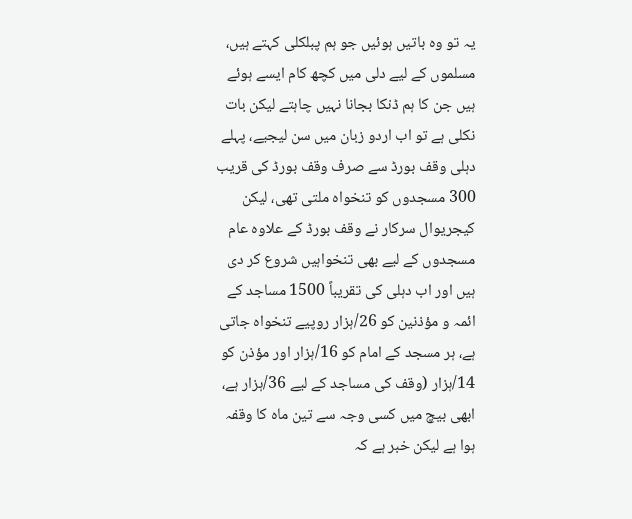یہ تو وہ باتیں ہوئیں جو ہم پبلکلی کہتے ہیں، مسلموں کے لیے دلی میں کچھ کام ایسے ہوئے ہیں جن کا ہم ڈنکا بجانا نہیں چاہتے لیکن بات نکلی ہے تو اب اردو زبان میں سن لیجیے، پہلے دہلی وقف بورڈ سے صرف وقف بورڈ کی قریب 300 مسجدوں کو تنخواہ ملتی تھی، لیکن کیجریوال سرکار نے وقف بورڈ کے علاوہ عام مسجدوں کے لیے بھی تنخواہیں شروع کر دی ہیں اور اب دہلی کی تقریباً 1500 مساجد کے ائمہ و مؤذنین کو 26/ہزار روپیے تنخواہ جاتی ہے، ہر مسجد کے امام کو 16/ہزار اور مؤذن کو 14/ہزار (وقف کی مساجد کے لیے 36/ہزار ہے، ابھی بیچ میں کسی وجہ سے تین ماہ کا وقفہ ہوا ہے لیکن خبر ہے کہ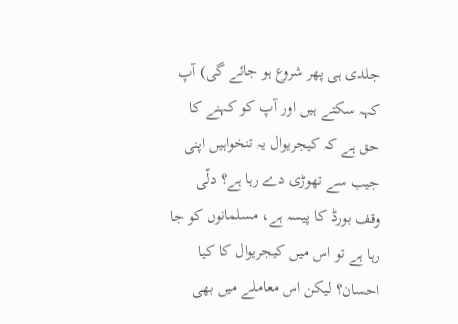جلدی ہی پھر شروع ہو جائے گی) آپ کہہ سکتے ہیں اور آپ کو کہنے کا حق ہے کہ کیجریوال یہ تنخواہیں اپنی جیب سے تھوڑی دے رہا ہے؟ دلّی وقف بورڈ کا پیسہ ہے، مسلمانوں کو جا رہا ہے تو اس میں کیجریوال کا کیا احسان؟ لیکن اس معاملے میں بھی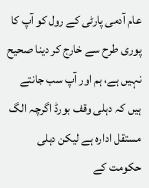عام آدمی پارٹی کے رول کو آپ کا پوری طرح سے خارج کر دینا صحیح نہیں ہے، ہم اور آپ سب جانتے ہیں کہ دہلی وقف بورڈ اگرچہ الگ مستقل ادارہ ہے لیکن دہلی حکومت کے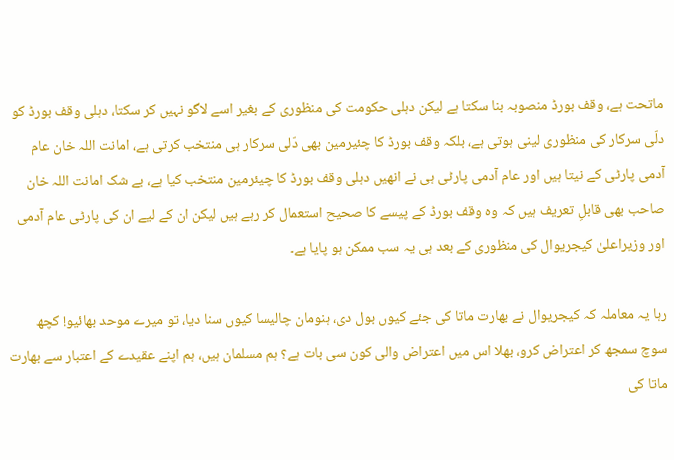ماتحت ہے، وقف بورڈ منصوبہ بنا سکتا ہے لیکن دہلی حکومت کی منظوری کے بغیر اسے لاگو نہیں کر سکتا، دہلی وقف بورڈ کو دلّی سرکار کی منظوری لینی ہوتی ہے، بلکہ وقف بورڈ کا چئیرمین بھی دّلی سرکار ہی منتخب کرتی ہے، امانت اللہ خان عام آدمی پارٹی کے نیتا ہیں اور عام آدمی پارٹی ہی نے انھیں دہلی وقف بورڈ کا چیئرمین منتخب کیا ہے، بے شک امانت اللہ خان صاحب بھی قابلِ تعریف ہیں کہ وہ وقف بورڈ کے پیسے کا صحیح استعمال کر رہے ہیں لیکن ان کے لیے ان کی پارٹی عام آدمی اور وزیراعلیٰ کیجریوال کی منظوری کے بعد ہی یہ سب ممکن ہو پایا ہے۔

رہا یہ معاملہ کہ کیجریوال نے بھارت ماتا کی جئے کیوں بول دی، ہنومان چالیسا کیوں سنا دیا، تو میرے موحد بھائیو! کچھ سوچ سمجھ کر اعتراض کرو، بھلا اس میں اعتراض والی کون سی بات ہے؟ ہم مسلمان ہیں، ہم اپنے عقیدے کے اعتبار سے بھارت ماتا کی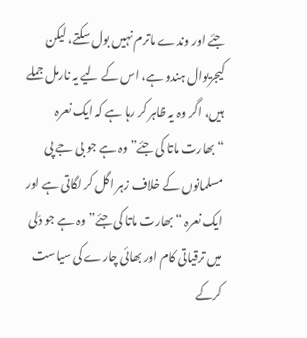جئے اور وندے ماترم نہیں بول سکتے، لیکن کیجریوال ہندو ہے، اس کے لیے یہ نارمل جملے ہیں، اگر وہ یہ ظاہر کر رہا ہے کہ ایک نعرہ “بھارت ماتا کی جئے” وہ ہے جو بی جے پی مسلمانوں کے خلاف زہر اگل کر لگاتی ہے اور ایک نعرہ “بھارت ماتا کی جئے” وہ ہے جو دّلی میں ترقیاتی کام اور بھائی چارے کی سیاست کرکے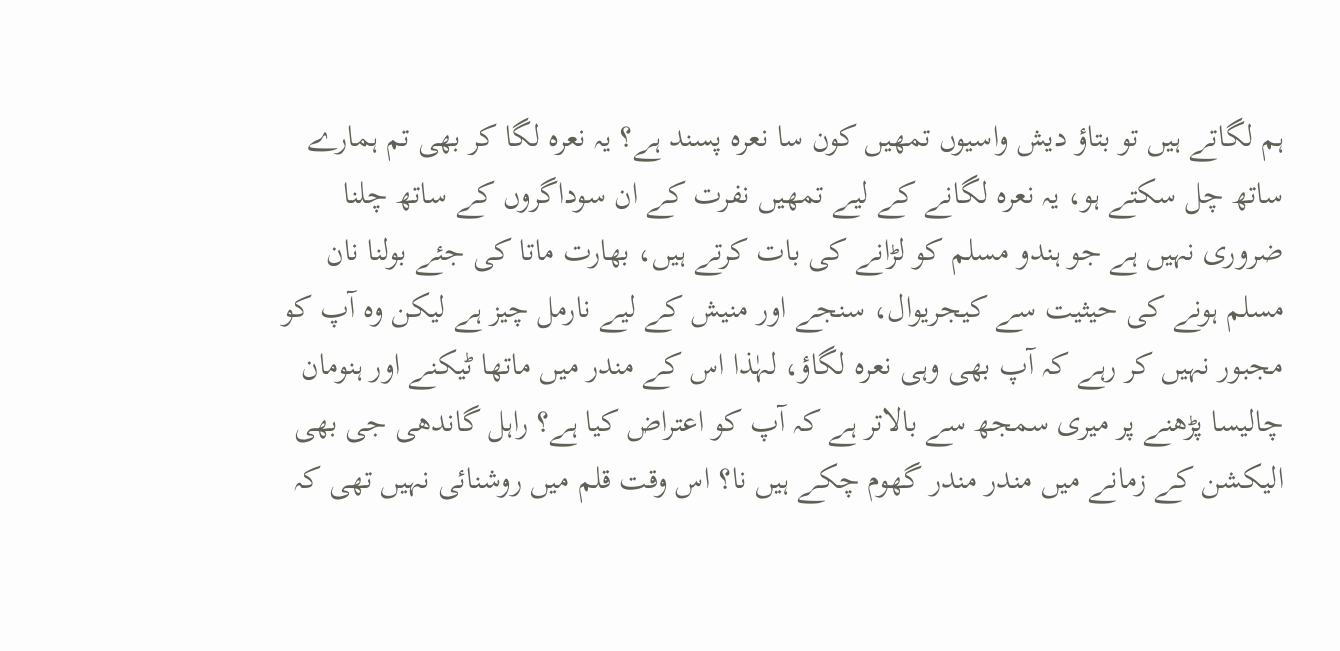ہم لگاتے ہیں تو بتاؤ دیش واسیوں تمھیں کون سا نعرہ پسند ہے؟ یہ نعرہ لگا کر بھی تم ہمارے ساتھ چل سکتے ہو، یہ نعرہ لگانے کے لیے تمھیں نفرت کے ان سوداگروں کے ساتھ چلنا ضروری نہیں ہے جو ہندو مسلم کو لڑانے کی بات کرتے ہیں، بھارت ماتا کی جئے بولنا نان مسلم ہونے کی حیثیت سے کیجریوال، سنجے اور منیش کے لیے نارمل چیز ہے لیکن وہ آپ کو مجبور نہیں کر رہے کہ آپ بھی وہی نعرہ لگاؤ، لہٰذا اس کے مندر میں ماتھا ٹیکنے اور ہنومان چالیسا پڑھنے پر میری سمجھ سے بالاتر ہے کہ آپ کو اعتراض کیا ہے؟ راہل گاندھی جی بھی الیکشن کے زمانے میں مندر مندر گھوم چکے ہیں نا؟ اس وقت قلم میں روشنائی نہیں تھی کہ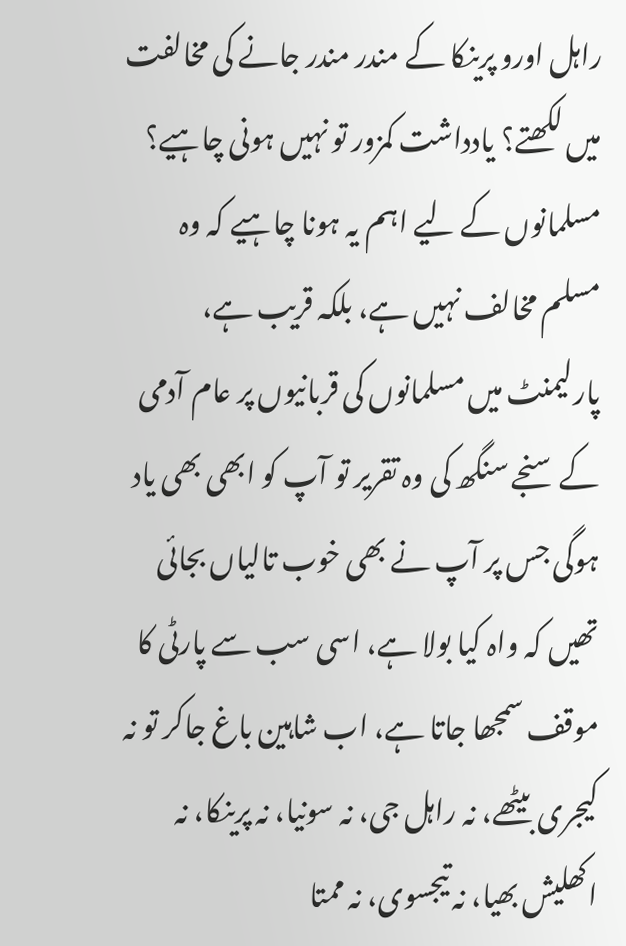راہل اورو پرینکا کے مندر مندر جانے کی مخالفت میں لکھتے؟ یادداشت کمزور تو نہیں ہونی چاہیے؟ مسلمانوں کے لیے اہم یہ ہونا چاہیے کہ وہ مسلم مخالف نہیں ہے، بلکہ قریب ہے، پارلیمنٹ میں مسلمانوں کی قربانیوں پر عام آدمی کے سنجے سنگھ کی وہ تقریر تو آپ کو ابھی بھی یاد ہوگی جس پر آپ نے بھی خوب تالیاں بجائی تھیں کہ واہ کیا بولا ہے، اسی سب سے پارٹی کا موقف سمجھا جاتا ہے، اب شاہین باغ جاکر تو نہ کیجری بیٹھے، نہ راہل جی، نہ سونیا، نہ پرینکا، نہ اکھلیش بھیا، نہ تیجسوی، نہ ممتا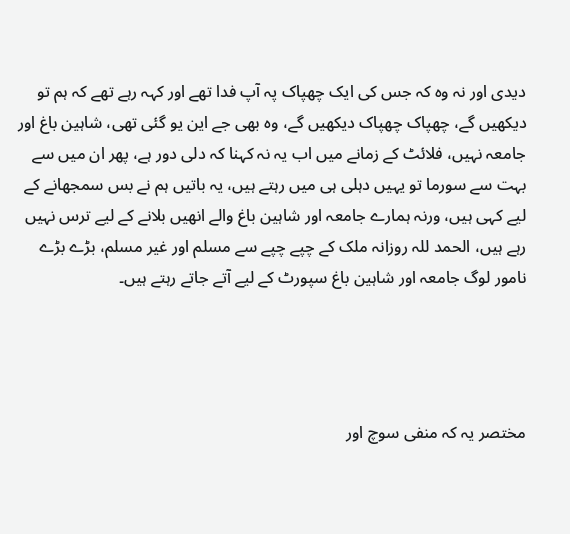دیدی اور نہ وہ کہ جس کی ایک چھپاک پہ آپ فدا تھے اور کہہ رہے تھے کہ ہم تو دیکھیں گے، چھپاک چھپاک دیکھیں گے، وہ بھی جے این یو گئی تھی، شاہین باغ اور جامعہ نہیں، فلائٹ کے زمانے میں اب یہ نہ کہنا کہ دلی دور ہے، پھر ان میں سے بہت سے سورما تو یہیں دہلی ہی میں رہتے ہیں، یہ باتیں ہم نے بس سمجھانے کے لیے کہی ہیں، ورنہ ہمارے جامعہ اور شاہین باغ والے انھیں بلانے کے لیے ترس نہیں رہے ہیں، الحمد للہ روزانہ ملک کے چپے چپے سے مسلم اور غیر مسلم، بڑے بڑے نامور لوگ جامعہ اور شاہین باغ سپورٹ کے لیے آتے جاتے رہتے ہیں۔




مختصر یہ کہ منفی سوچ اور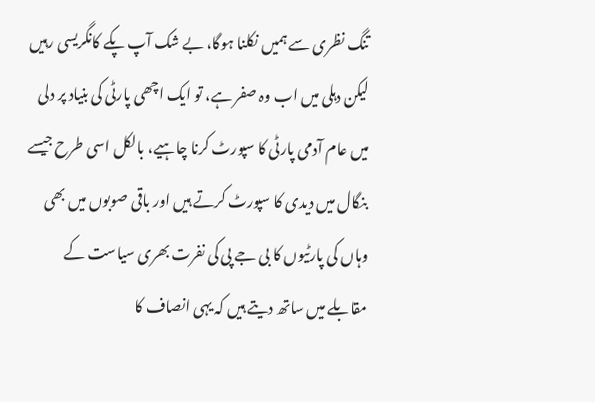تنگ نظری سے ہمیں نکلنا ہوگا، بے شک آپ پکے کانگریسی رہیں لیکن دہلی میں اب وہ صفر ہے، تو ایک اچھی پارٹی کی بنیاد پر دلی میں عام آدمی پارٹی کا سپورٹ کرنا چاہیے، بالکل اسی طرح جیسے بنگال میں دیدی کا سپورٹ کرتے ہیں اور باقی صوبوں میں بھی وہاں کی پارٹیوں کا بی جے پی کی نفرت بھری سیاست کے مقابلے میں ساتھ دیتے ہیں کہ یہی انصاف کا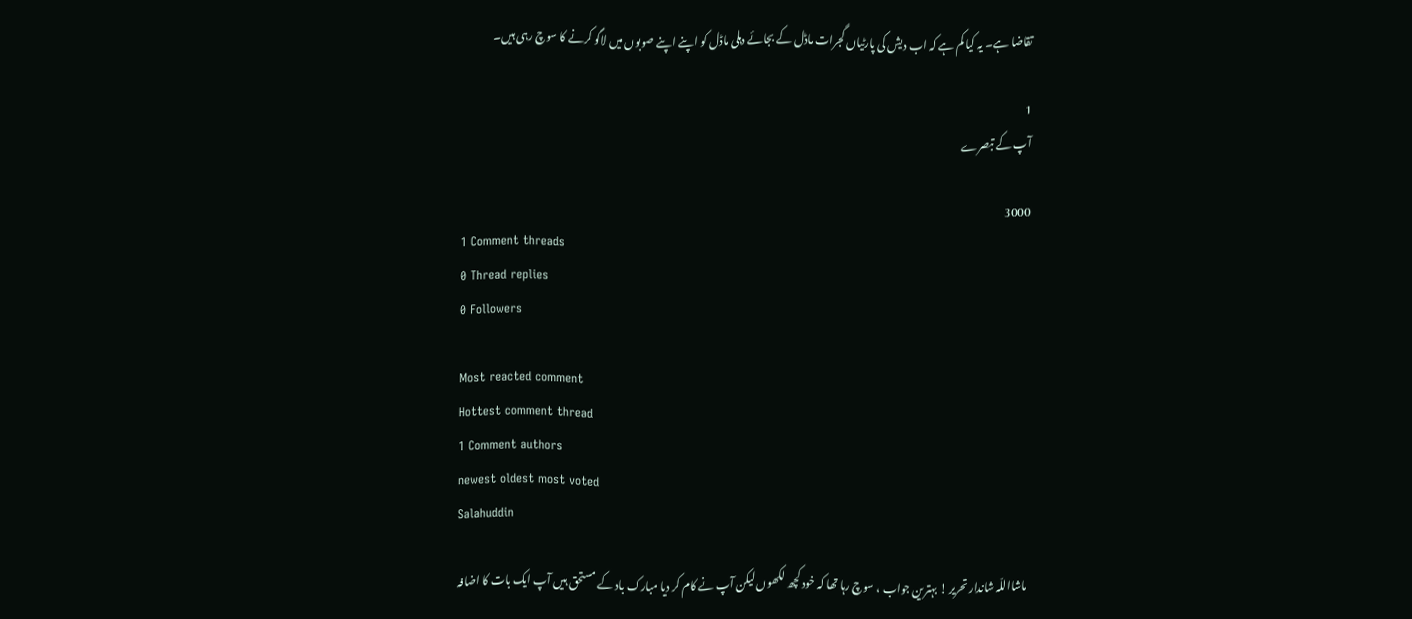تقاضا ہے۔ یہ کیا کم ہے کہ اب دیش کی پارٹیاں گجرات ماڈل کے بجائے دہلی ماڈل کو اپنے اپنے صوبوں میں لاگو کرنے کا سوچ رہی ہیں۔

1
آپ کے تبصرے

3000
1 Comment threads
0 Thread replies
0 Followers

Most reacted comment
Hottest comment thread
1 Comment authors
newest oldest most voted
Salahuddin

ماشااللّہ شاندار تحریر ! بہترین جواب ، سوچ رہا تھا کہ خود کچھ لکھوں لیکن آپ نے کام کر دیا مبارک باد کے مستحق ہیں آپ ایک بات کا اضافہ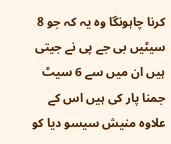کرنا چاہونگا وہ یہ کہ جو 8 سیٹیں بی جے پی نے جیتی ہیں ان میں سے 6 سیٹ جمنا پار کی ہیں اس کے علاوہ منیش سیسو دیا کو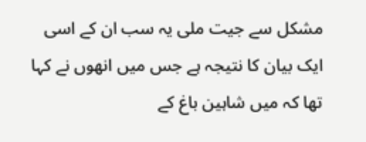مشکل سے جیت ملی یہ سب ان کے اسی ایک بیان کا نتیجہ ہے جس میں انھوں نے کہا تھا کہ میں شاہین باغ کے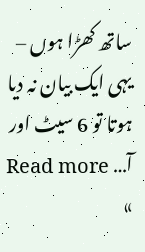ساتھ کھڑا ہوں – یہی ایک بیان نہ دیا ہوتا تو 6 سیٹ اور آ… Read more »